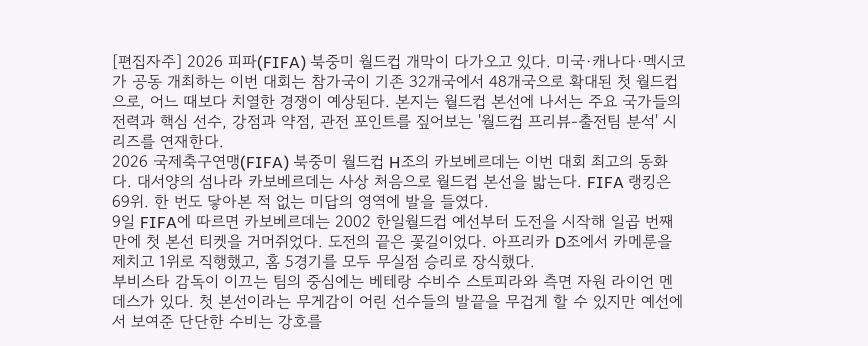[편집자주] 2026 피파(FIFA) 북중미 월드컵 개막이 다가오고 있다. 미국·캐나다·멕시코가 공동 개최하는 이번 대회는 참가국이 기존 32개국에서 48개국으로 확대된 첫 월드컵으로, 어느 때보다 치열한 경쟁이 예상된다. 본지는 월드컵 본선에 나서는 주요 국가들의 전력과 핵심 선수, 강점과 약점, 관전 포인트를 짚어보는 '월드컵 프리뷰-출전팀 분석' 시리즈를 연재한다.
2026 국제축구연맹(FIFA) 북중미 월드컵 H조의 카보베르데는 이번 대회 최고의 동화다. 대서양의 섬나라 카보베르데는 사상 처음으로 월드컵 본선을 밟는다. FIFA 랭킹은 69위. 한 번도 닿아본 적 없는 미답의 영역에 발을 들였다.
9일 FIFA에 따르면 카보베르데는 2002 한일월드컵 예선부터 도전을 시작해 일곱 번째 만에 첫 본선 티켓을 거머쥐었다. 도전의 끝은 꽃길이었다. 아프리카 D조에서 카메룬을 제치고 1위로 직행했고, 홈 5경기를 모두 무실점 승리로 장식했다.
부비스타 감독이 이끄는 팀의 중심에는 베테랑 수비수 스토피라와 측면 자원 라이언 멘데스가 있다. 첫 본선이라는 무게감이 어린 선수들의 발끝을 무겁게 할 수 있지만 예선에서 보여준 단단한 수비는 강호를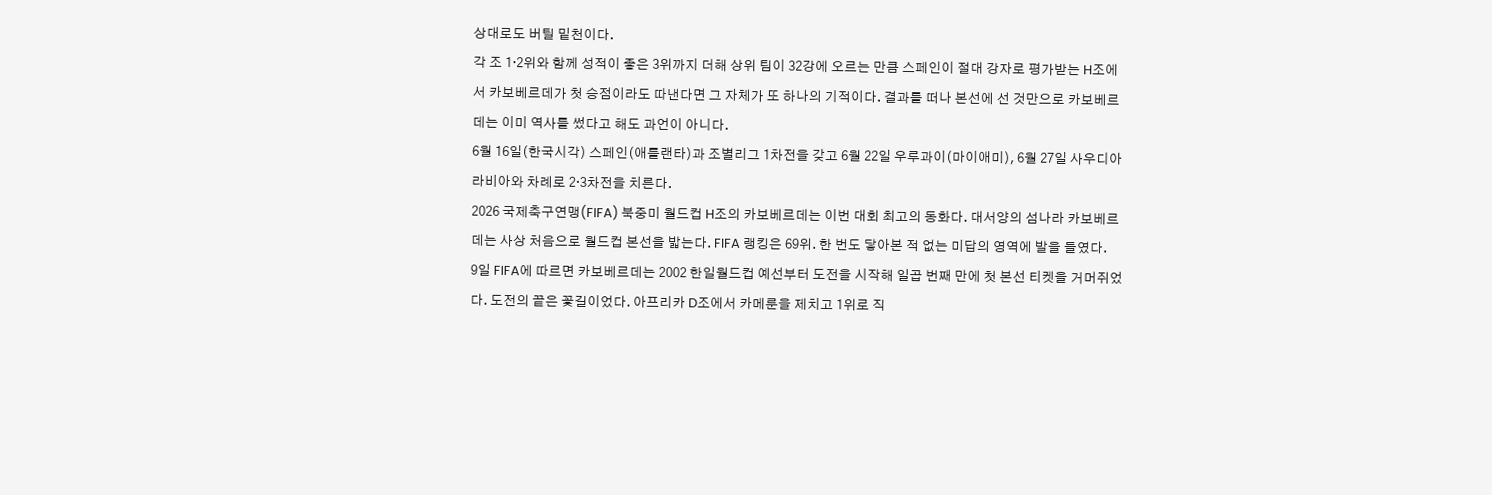상대로도 버틸 밑천이다.
각 조 1·2위와 함께 성적이 좋은 3위까지 더해 상위 팀이 32강에 오르는 만큼 스페인이 절대 강자로 평가받는 H조에서 카보베르데가 첫 승점이라도 따낸다면 그 자체가 또 하나의 기적이다. 결과를 떠나 본선에 선 것만으로 카보베르데는 이미 역사를 썼다고 해도 과언이 아니다.
6월 16일(한국시각) 스페인(애틀랜타)과 조별리그 1차전을 갖고 6월 22일 우루과이(마이애미), 6월 27일 사우디아라비아와 차례로 2·3차전을 치른다.
2026 국제축구연맹(FIFA) 북중미 월드컵 H조의 카보베르데는 이번 대회 최고의 동화다. 대서양의 섬나라 카보베르데는 사상 처음으로 월드컵 본선을 밟는다. FIFA 랭킹은 69위. 한 번도 닿아본 적 없는 미답의 영역에 발을 들였다.
9일 FIFA에 따르면 카보베르데는 2002 한일월드컵 예선부터 도전을 시작해 일곱 번째 만에 첫 본선 티켓을 거머쥐었다. 도전의 끝은 꽃길이었다. 아프리카 D조에서 카메룬을 제치고 1위로 직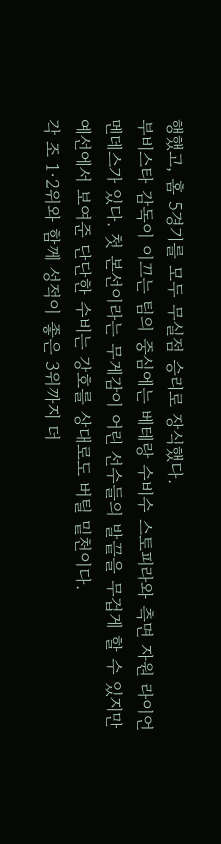행했고, 홈 5경기를 모두 무실점 승리로 장식했다.
부비스타 감독이 이끄는 팀의 중심에는 베테랑 수비수 스토피라와 측면 자원 라이언 멘데스가 있다. 첫 본선이라는 무게감이 어린 선수들의 발끝을 무겁게 할 수 있지만 예선에서 보여준 단단한 수비는 강호를 상대로도 버틸 밑천이다.
각 조 1·2위와 함께 성적이 좋은 3위까지 더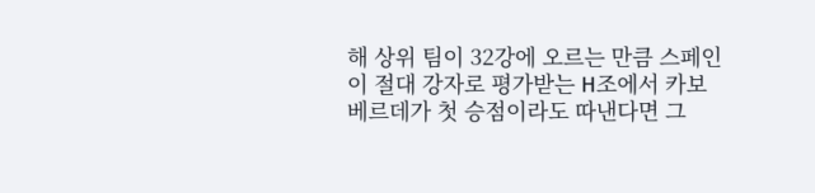해 상위 팀이 32강에 오르는 만큼 스페인이 절대 강자로 평가받는 H조에서 카보베르데가 첫 승점이라도 따낸다면 그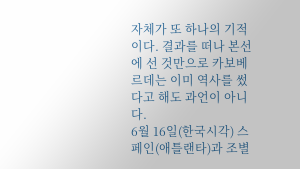자체가 또 하나의 기적이다. 결과를 떠나 본선에 선 것만으로 카보베르데는 이미 역사를 썼다고 해도 과언이 아니다.
6월 16일(한국시각) 스페인(애틀랜타)과 조별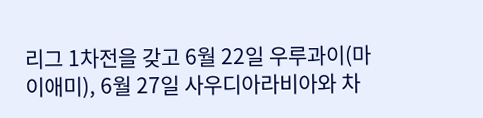리그 1차전을 갖고 6월 22일 우루과이(마이애미), 6월 27일 사우디아라비아와 차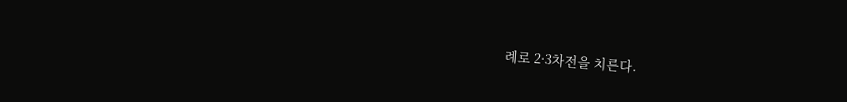례로 2·3차전을 치른다.